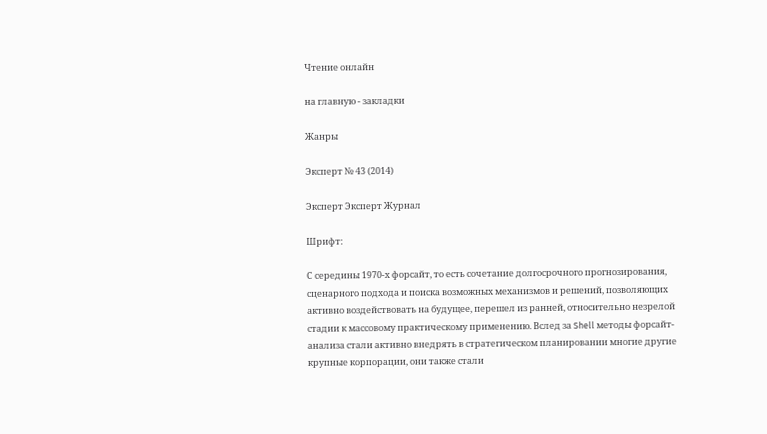Чтение онлайн

на главную - закладки

Жанры

Эксперт № 43 (2014)

Эксперт Эксперт Журнал

Шрифт:

С середины 1970-х форсайт, то есть сочетание долгосрочного прогнозирования, сценарного подхода и поиска возможных механизмов и решений, позволяющих активно воздействовать на будущее, перешел из ранней, относительно незрелой стадии к массовому практическому применению. Вслед за Shell методы форсайт-анализа стали активно внедрять в стратегическом планировании многие другие крупные корпорации, они также стали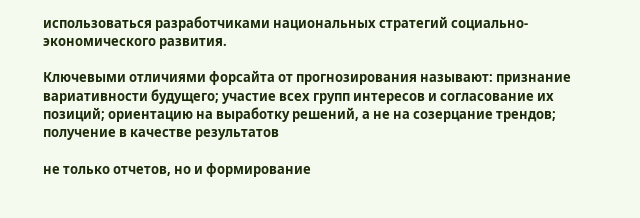использоваться разработчиками национальных стратегий социально-экономического развития.

Ключевыми отличиями форсайта от прогнозирования называют: признание вариативности будущего; участие всех групп интересов и согласование их позиций; ориентацию на выработку решений, а не на созерцание трендов; получение в качестве результатов

не только отчетов, но и формирование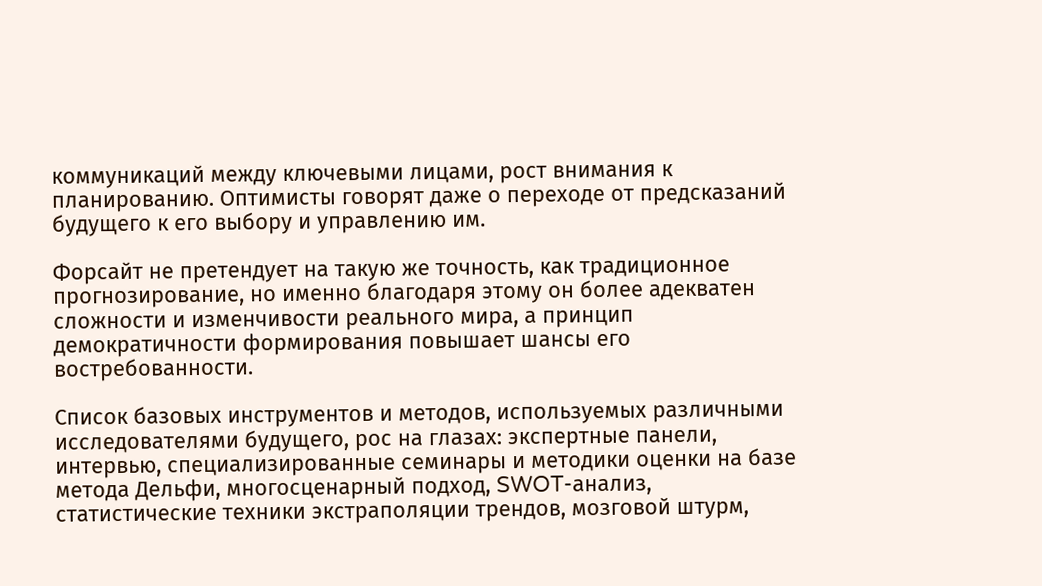коммуникаций между ключевыми лицами, рост внимания к планированию. Оптимисты говорят даже о переходе от предсказаний будущего к его выбору и управлению им.

Форсайт не претендует на такую же точность, как традиционное прогнозирование, но именно благодаря этому он более адекватен сложности и изменчивости реального мира, а принцип демократичности формирования повышает шансы его востребованности.

Список базовых инструментов и методов, используемых различными исследователями будущего, рос на глазах: экспертные панели, интервью, специализированные семинары и методики оценки на базе метода Дельфи, многосценарный подход, SWOT-анализ, статистические техники экстраполяции трендов, мозговой штурм,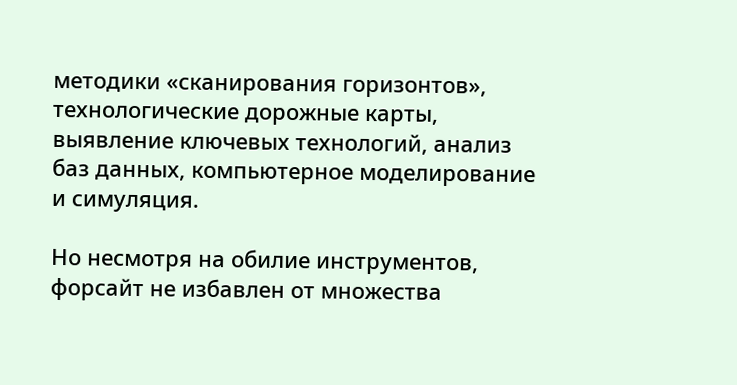методики «сканирования горизонтов», технологические дорожные карты, выявление ключевых технологий, анализ баз данных, компьютерное моделирование и симуляция.

Но несмотря на обилие инструментов, форсайт не избавлен от множества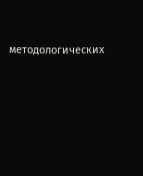методологических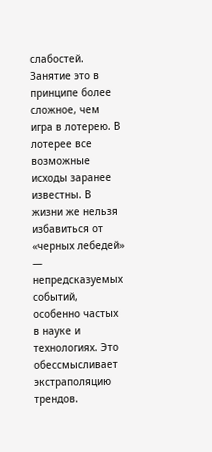слабостей. Занятие это в принципе более сложное, чем игра в лотерею. В лотерее все возможные исходы заранее известны. В жизни же нельзя избавиться от «черных лебедей» — непредсказуемых событий, особенно частых в науке и технологиях. Это обессмысливает экстраполяцию трендов.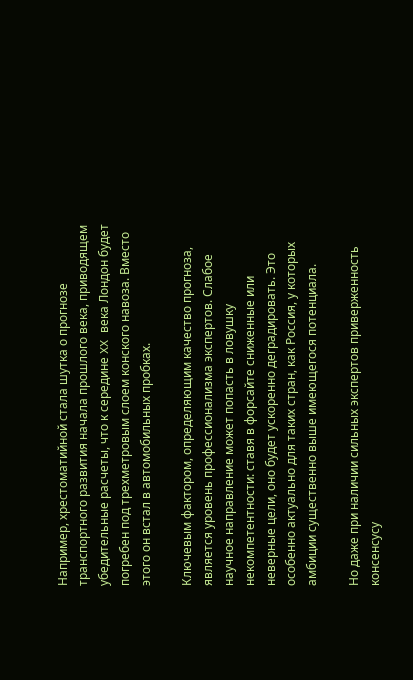Например, хрестоматийной стала шутка о прогнозе транспортного развития начала прошлого века, приводящем убедительные расчеты, что к середине XX века Лондон будет погребен под трехметровым слоем конского навоза. Вместо этого он встал в автомобильных пробках.

Ключевым фактором, определяющим качество прогноза, является уровень профессионализма экспертов. Слабое научное направление может попасть в ловушку некомпетентности: ставя в форсайте сниженные или неверные цели, оно будет ускоренно деградировать. Это особенно актуально для таких стран, как Россия, у которых амбиции существенно выше имеющегося потенциала.

Но даже при наличии сильных экспертов приверженность консенсусу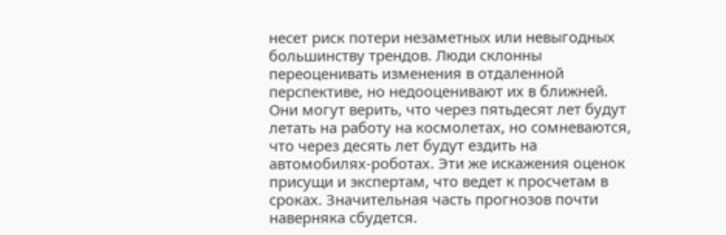несет риск потери незаметных или невыгодных большинству трендов. Люди склонны переоценивать изменения в отдаленной перспективе, но недооценивают их в ближней. Они могут верить, что через пятьдесят лет будут летать на работу на космолетах, но сомневаются, что через десять лет будут ездить на автомобилях-роботах. Эти же искажения оценок присущи и экспертам, что ведет к просчетам в сроках. Значительная часть прогнозов почти наверняка сбудется.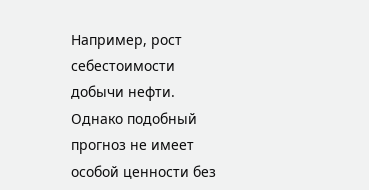Например, рост себестоимости добычи нефти. Однако подобный прогноз не имеет особой ценности без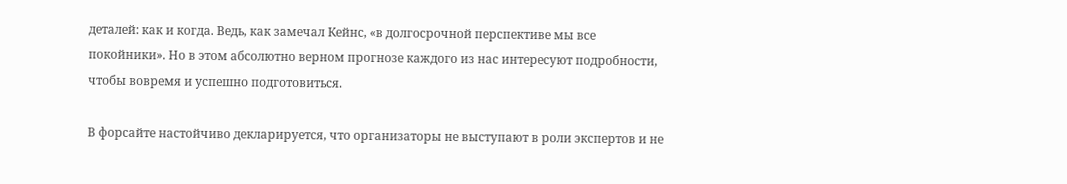деталей: как и когда. Ведь, как замечал Кейнс, «в долгосрочной перспективе мы все покойники». Но в этом абсолютно верном прогнозе каждого из нас интересуют подробности, чтобы вовремя и успешно подготовиться.

В форсайте настойчиво декларируется, что организаторы не выступают в роли экспертов и не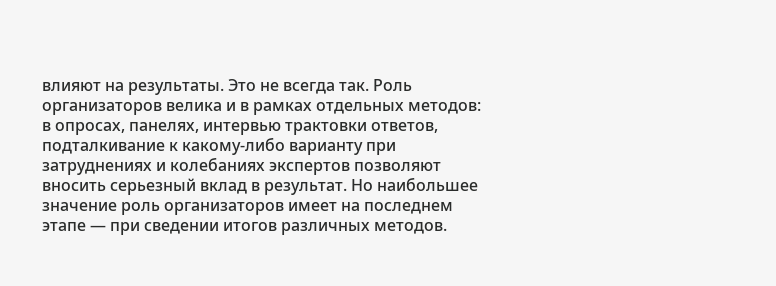влияют на результаты. Это не всегда так. Роль организаторов велика и в рамках отдельных методов: в опросах, панелях, интервью трактовки ответов, подталкивание к какому-либо варианту при затруднениях и колебаниях экспертов позволяют вносить серьезный вклад в результат. Но наибольшее значение роль организаторов имеет на последнем этапе — при сведении итогов различных методов.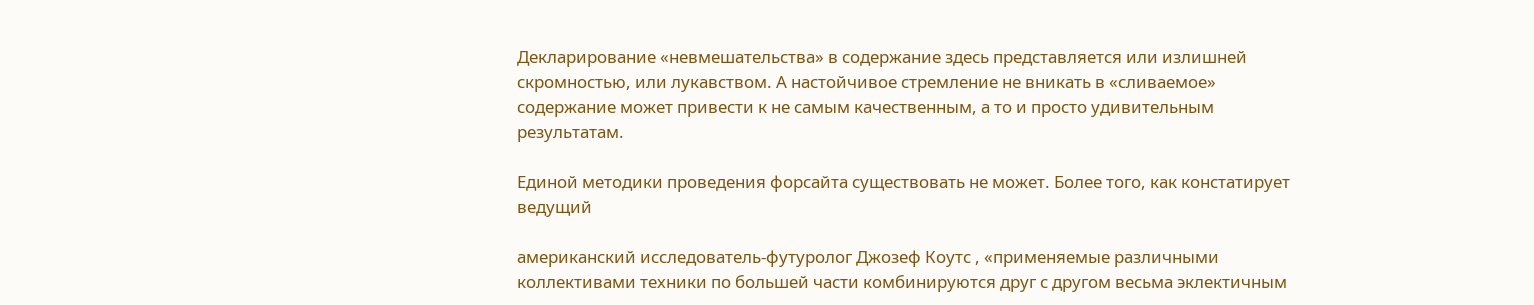Декларирование «невмешательства» в содержание здесь представляется или излишней скромностью, или лукавством. А настойчивое стремление не вникать в «сливаемое» содержание может привести к не самым качественным, а то и просто удивительным результатам.

Единой методики проведения форсайта существовать не может. Более того, как констатирует ведущий

американский исследователь-футуролог Джозеф Коутс , «применяемые различными коллективами техники по большей части комбинируются друг с другом весьма эклектичным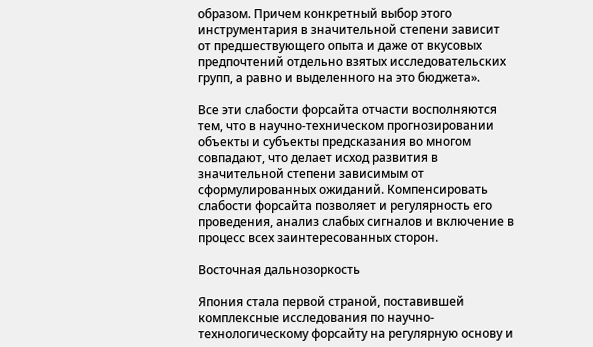образом. Причем конкретный выбор этого инструментария в значительной степени зависит от предшествующего опыта и даже от вкусовых предпочтений отдельно взятых исследовательских групп, а равно и выделенного на это бюджета».

Все эти слабости форсайта отчасти восполняются тем, что в научно-техническом прогнозировании объекты и субъекты предсказания во многом совпадают, что делает исход развития в значительной степени зависимым от сформулированных ожиданий. Компенсировать слабости форсайта позволяет и регулярность его проведения, анализ слабых сигналов и включение в процесс всех заинтересованных сторон.

Восточная дальнозоркость

Япония стала первой страной, поставившей комплексные исследования по научно-технологическому форсайту на регулярную основу и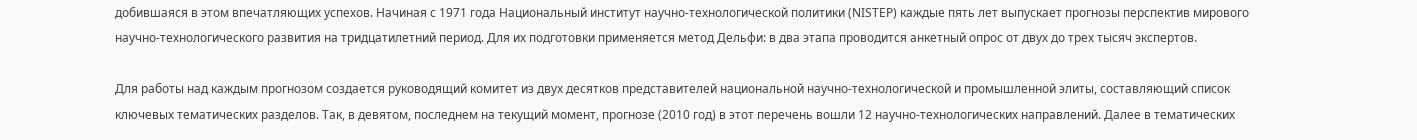добившаяся в этом впечатляющих успехов. Начиная с 1971 года Национальный институт научно-технологической политики (NISTEP) каждые пять лет выпускает прогнозы перспектив мирового научно-технологического развития на тридцатилетний период. Для их подготовки применяется метод Дельфи: в два этапа проводится анкетный опрос от двух до трех тысяч экспертов.

Для работы над каждым прогнозом создается руководящий комитет из двух десятков представителей национальной научно-технологической и промышленной элиты, составляющий список ключевых тематических разделов. Так, в девятом, последнем на текущий момент, прогнозе (2010 год) в этот перечень вошли 12 научно-технологических направлений. Далее в тематических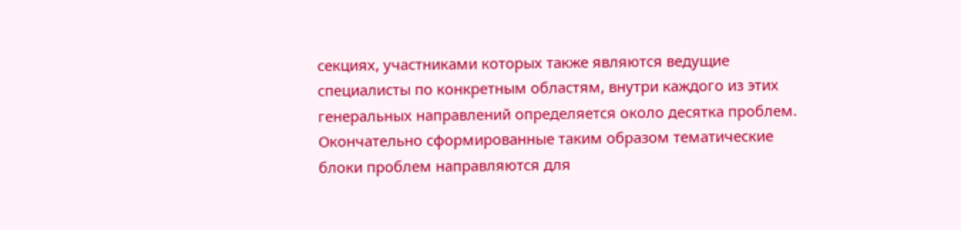секциях, участниками которых также являются ведущие специалисты по конкретным областям, внутри каждого из этих генеральных направлений определяется около десятка проблем. Окончательно сформированные таким образом тематические блоки проблем направляются для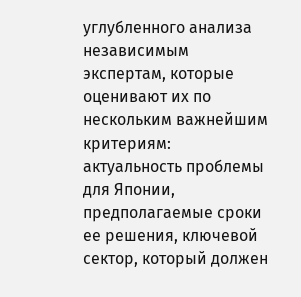углубленного анализа независимым экспертам, которые оценивают их по нескольким важнейшим критериям: актуальность проблемы для Японии, предполагаемые сроки ее решения, ключевой сектор, который должен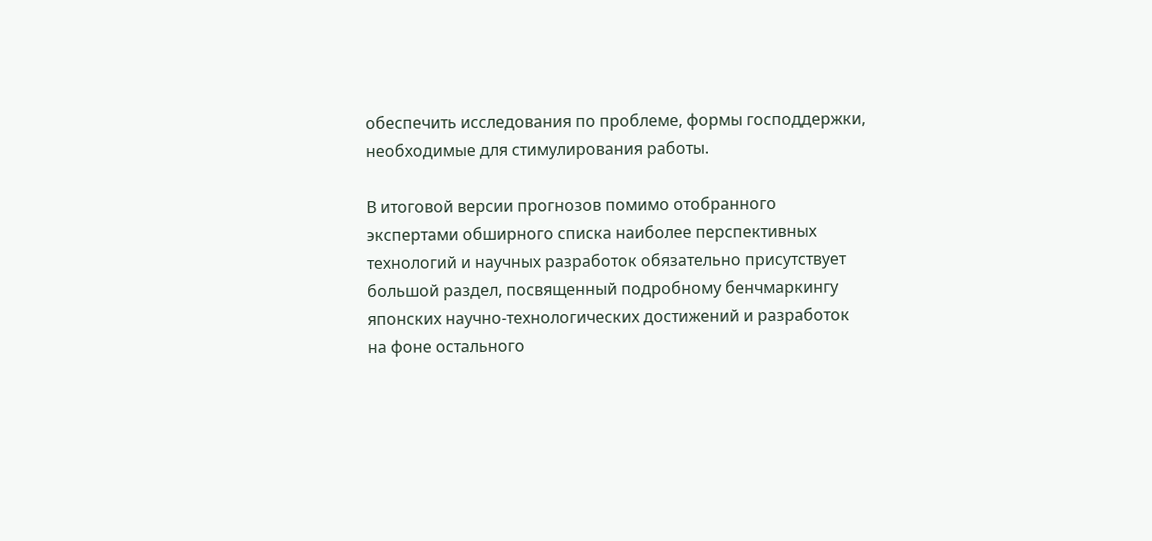обеспечить исследования по проблеме, формы господдержки, необходимые для стимулирования работы.

В итоговой версии прогнозов помимо отобранного экспертами обширного списка наиболее перспективных технологий и научных разработок обязательно присутствует большой раздел, посвященный подробному бенчмаркингу японских научно-технологических достижений и разработок на фоне остального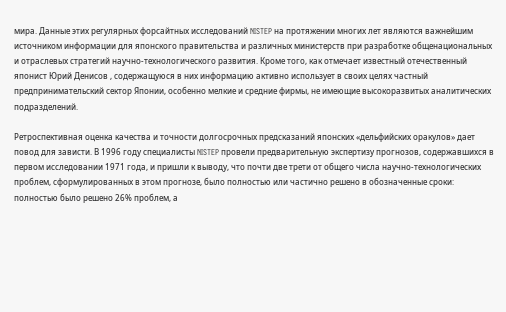мира. Данные этих регулярных форсайтных исследований NISTEP на протяжении многих лет являются важнейшим источником информации для японского правительства и различных министерств при разработке общенациональных и отраслевых стратегий научно-технологического развития. Кроме того, как отмечает известный отечественный японист Юрий Денисов , содержащуюся в них информацию активно использует в своих целях частный предпринимательский сектор Японии, особенно мелкие и средние фирмы, не имеющие высокоразвитых аналитических подразделений.

Ретроспективная оценка качества и точности долгосрочных предсказаний японских «дельфийских оракулов» дает повод для зависти. В 1996 году специалисты NISTEP провели предварительную экспертизу прогнозов, содержавшихся в первом исследовании 1971 года, и пришли к выводу, что почти две трети от общего числа научно-технологических проблем, сформулированных в этом прогнозе, было полностью или частично решено в обозначенные сроки: полностью было решено 26% проблем, а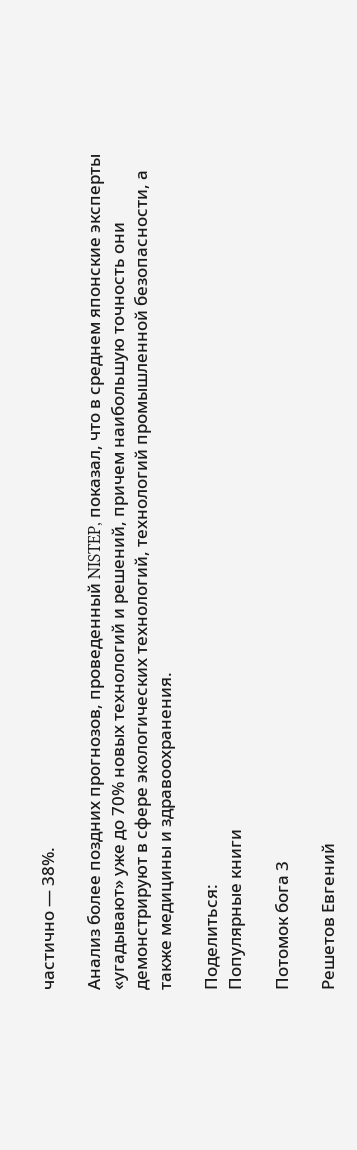частично — 38%.

Анализ более поздних прогнозов, проведенный NISTEP, показал, что в среднем японские эксперты «угадывают» уже до 70% новых технологий и решений, причем наибольшую точность они демонстрируют в сфере экологических технологий, технологий промышленной безопасности, а также медицины и здравоохранения.

Поделиться:
Популярные книги

Потомок бога 3

Решетов Евгений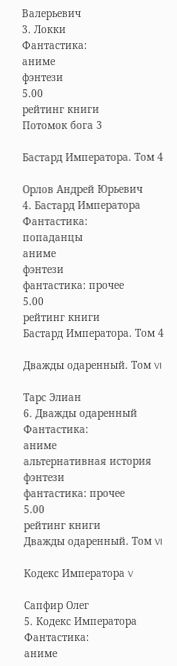Валерьевич
3. Локки
Фантастика:
аниме
фэнтези
5.00
рейтинг книги
Потомок бога 3

Бастард Императора. Том 4

Орлов Андрей Юрьевич
4. Бастард Императора
Фантастика:
попаданцы
аниме
фэнтези
фантастика: прочее
5.00
рейтинг книги
Бастард Императора. Том 4

Дважды одаренный. Том VI

Тарс Элиан
6. Дважды одаренный
Фантастика:
аниме
альтернативная история
фэнтези
фантастика: прочее
5.00
рейтинг книги
Дважды одаренный. Том VI

Кодекс Императора V

Сапфир Олег
5. Кодекс Императора
Фантастика:
аниме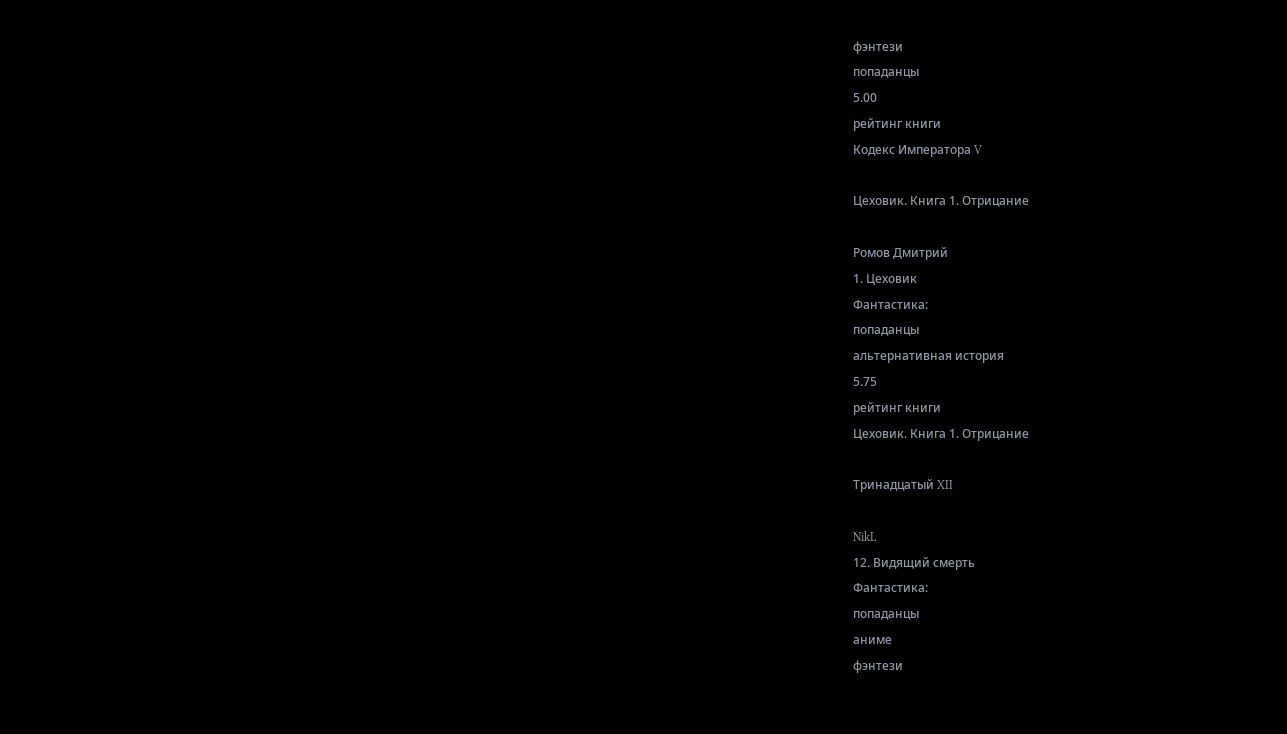фэнтези
попаданцы
5.00
рейтинг книги
Кодекс Императора V

Цеховик. Книга 1. Отрицание

Ромов Дмитрий
1. Цеховик
Фантастика:
попаданцы
альтернативная история
5.75
рейтинг книги
Цеховик. Книга 1. Отрицание

Тринадцатый XII

NikL
12. Видящий смерть
Фантастика:
попаданцы
аниме
фэнтези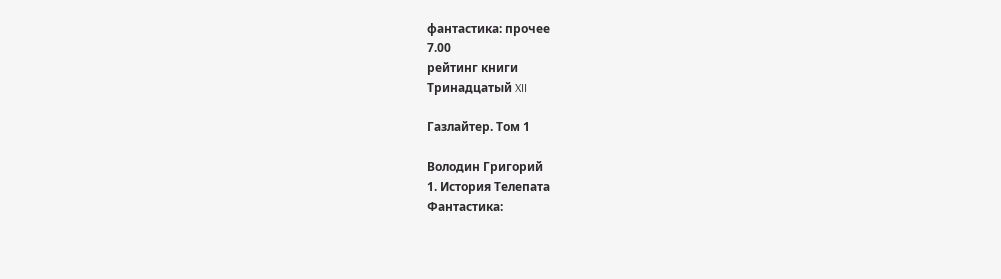фантастика: прочее
7.00
рейтинг книги
Тринадцатый XII

Газлайтер. Том 1

Володин Григорий
1. История Телепата
Фантастика: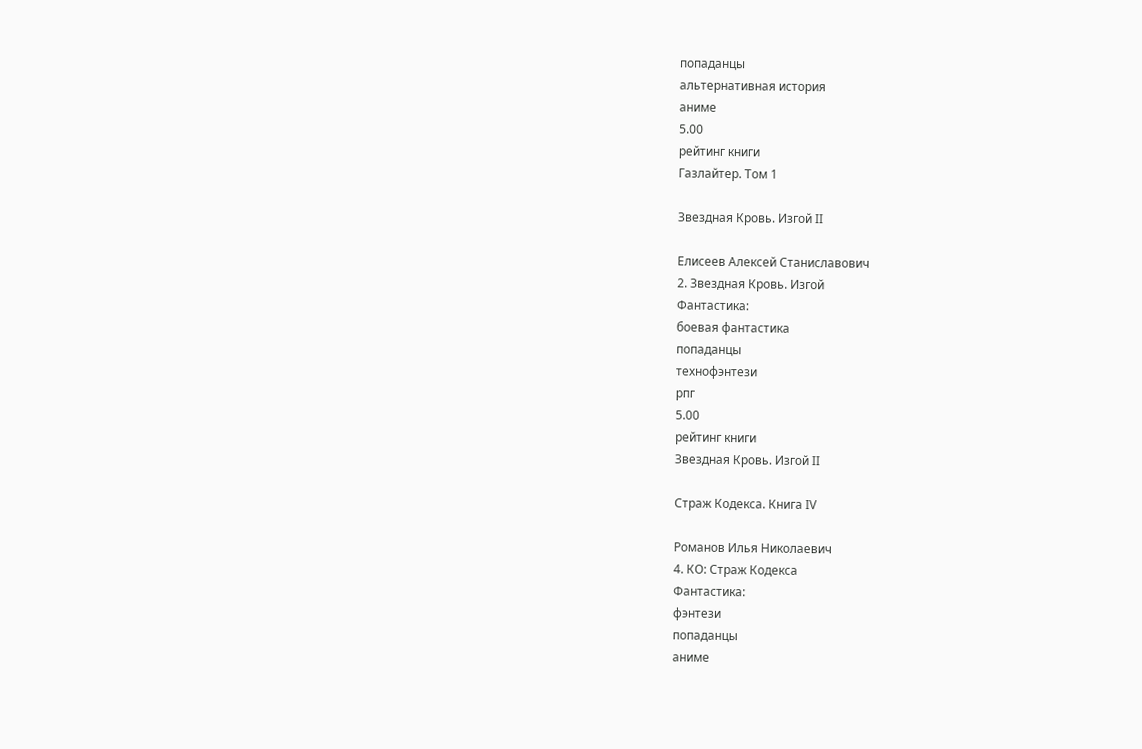попаданцы
альтернативная история
аниме
5.00
рейтинг книги
Газлайтер. Том 1

Звездная Кровь. Изгой II

Елисеев Алексей Станиславович
2. Звездная Кровь. Изгой
Фантастика:
боевая фантастика
попаданцы
технофэнтези
рпг
5.00
рейтинг книги
Звездная Кровь. Изгой II

Страж Кодекса. Книга IV

Романов Илья Николаевич
4. КО: Страж Кодекса
Фантастика:
фэнтези
попаданцы
аниме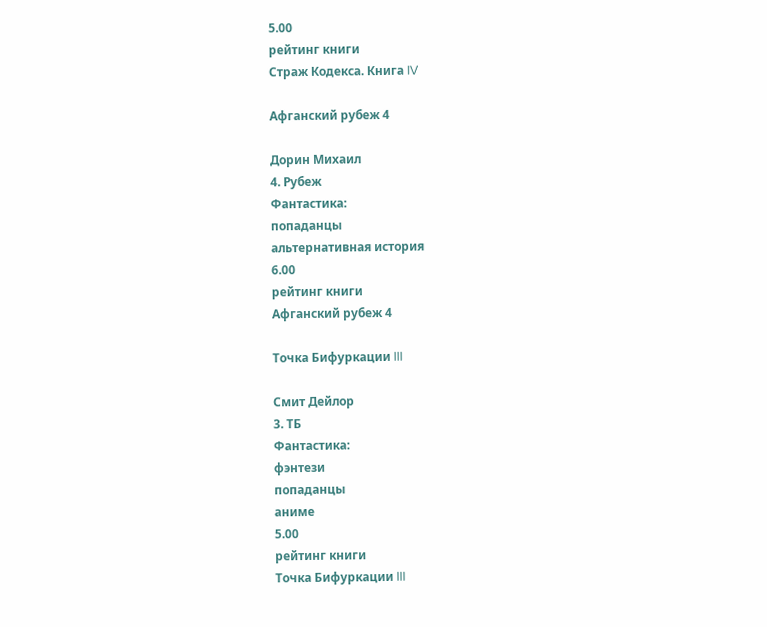5.00
рейтинг книги
Страж Кодекса. Книга IV

Афганский рубеж 4

Дорин Михаил
4. Рубеж
Фантастика:
попаданцы
альтернативная история
6.00
рейтинг книги
Афганский рубеж 4

Точка Бифуркации III

Смит Дейлор
3. ТБ
Фантастика:
фэнтези
попаданцы
аниме
5.00
рейтинг книги
Точка Бифуркации III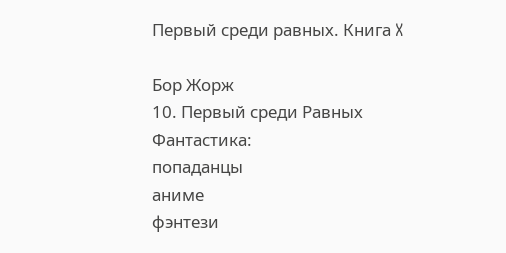Первый среди равных. Книга X

Бор Жорж
10. Первый среди Равных
Фантастика:
попаданцы
аниме
фэнтези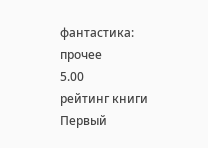фантастика: прочее
5.00
рейтинг книги
Первый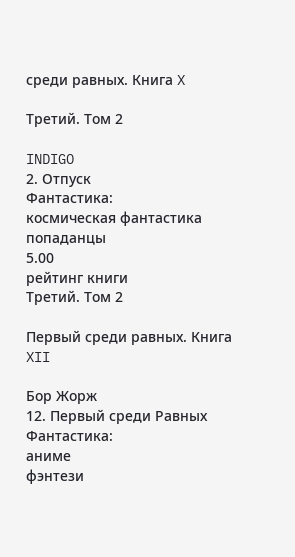среди равных. Книга X

Третий. Том 2

INDIGO
2. Отпуск
Фантастика:
космическая фантастика
попаданцы
5.00
рейтинг книги
Третий. Том 2

Первый среди равных. Книга XII

Бор Жорж
12. Первый среди Равных
Фантастика:
аниме
фэнтези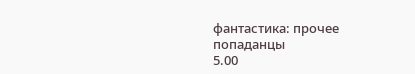фантастика: прочее
попаданцы
5.00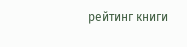рейтинг книги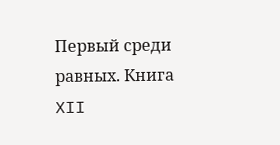Первый среди равных. Книга XII